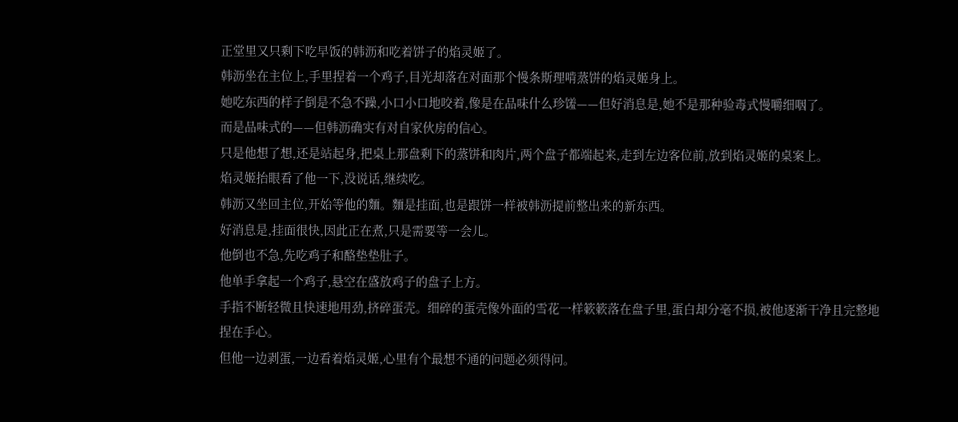正堂里又只剩下吃早饭的韩沥和吃着饼子的焰灵姬了。
韩沥坐在主位上,手里捏着一个鸡子,目光却落在对面那个慢条斯理啃蒸饼的焰灵姬身上。
她吃东西的样子倒是不急不躁,小口小口地咬着,像是在品味什么珍馐——但好消息是,她不是那种验毒式慢嚼细咽了。
而是品味式的——但韩沥确实有对自家伙房的信心。
只是他想了想,还是站起身,把桌上那盘剩下的蒸饼和肉片,两个盘子都端起来,走到左边客位前,放到焰灵姬的桌案上。
焰灵姬抬眼看了他一下,没说话,继续吃。
韩沥又坐回主位,开始等他的麵。麵是挂面,也是跟饼一样被韩沥提前整出来的新东西。
好消息是,挂面很快,因此正在煮,只是需要等一会儿。
他倒也不急,先吃鸡子和酪垫垫肚子。
他单手拿起一个鸡子,悬空在盛放鸡子的盘子上方。
手指不断轻微且快速地用劲,挤碎蛋壳。细碎的蛋壳像外面的雪花一样簌簌落在盘子里,蛋白却分毫不损,被他逐渐干净且完整地捏在手心。
但他一边剥蛋,一边看着焰灵姬,心里有个最想不通的问题必须得问。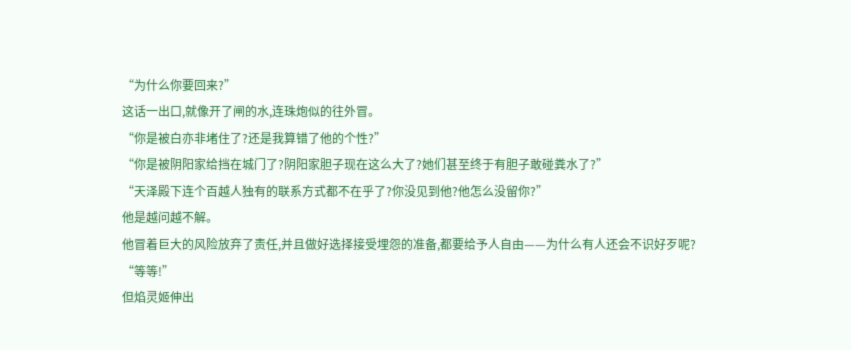“为什么你要回来?”
这话一出口,就像开了闸的水,连珠炮似的往外冒。
“你是被白亦非堵住了?还是我算错了他的个性?”
“你是被阴阳家给挡在城门了?阴阳家胆子现在这么大了?她们甚至终于有胆子敢碰粪水了?”
“天泽殿下连个百越人独有的联系方式都不在乎了?你没见到他?他怎么没留你?”
他是越问越不解。
他冒着巨大的风险放弃了责任,并且做好选择接受埋怨的准备,都要给予人自由——为什么有人还会不识好歹呢?
“等等!”
但焰灵姬伸出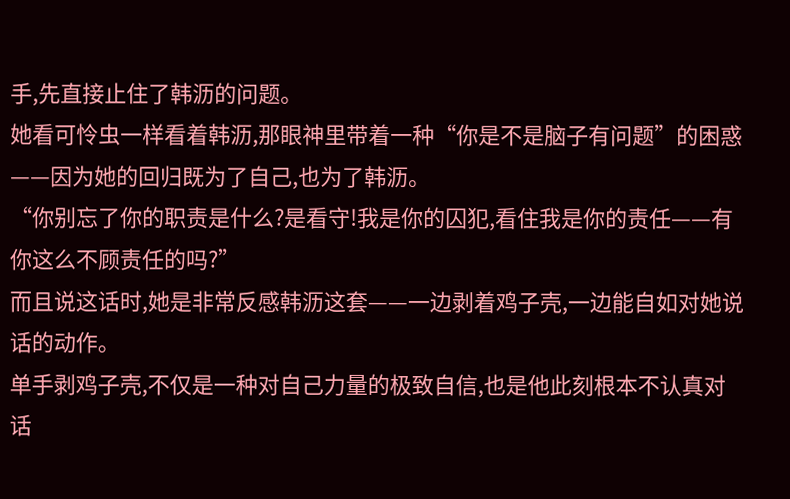手,先直接止住了韩沥的问题。
她看可怜虫一样看着韩沥,那眼神里带着一种“你是不是脑子有问题”的困惑——因为她的回归既为了自己,也为了韩沥。
“你别忘了你的职责是什么?是看守!我是你的囚犯,看住我是你的责任——有你这么不顾责任的吗?”
而且说这话时,她是非常反感韩沥这套——一边剥着鸡子壳,一边能自如对她说话的动作。
单手剥鸡子壳,不仅是一种对自己力量的极致自信,也是他此刻根本不认真对话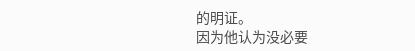的明证。
因为他认为没必要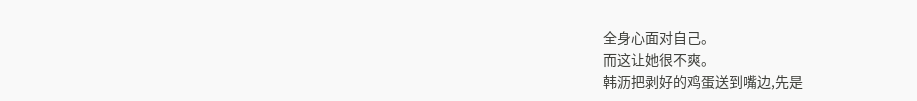全身心面对自己。
而这让她很不爽。
韩沥把剥好的鸡蛋送到嘴边,先是